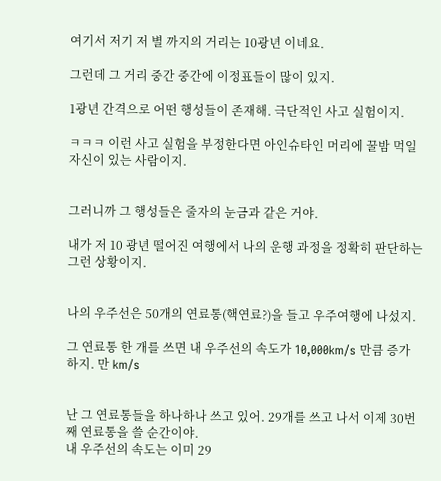여기서 저기 저 별 까지의 거리는 10광년 이네요.

그런데 그 거리 중간 중간에 이정표들이 많이 있지.

1광년 간격으로 어떤 행성들이 존재해. 극단적인 사고 실험이지.

ㅋㅋㅋ 이런 사고 실험을 부정한다면 아인슈타인 머리에 꿀밤 먹일 자신이 있는 사람이지.


그러니까 그 행성들은 줄자의 눈금과 같은 거야.

내가 저 10 광년 떨어진 여행에서 나의 운행 과정을 정확히 판단하는 그런 상황이지.


나의 우주선은 50개의 연료통(핵연료?)을 들고 우주여행에 나섰지.

그 연료통 한 개를 쓰면 내 우주선의 속도가 10,000km/s 만큼 증가하지. 만 km/s


난 그 연료통들을 하나하나 쓰고 있어. 29개를 쓰고 나서 이제 30번째 연료통을 쓸 순간이야.
내 우주선의 속도는 이미 29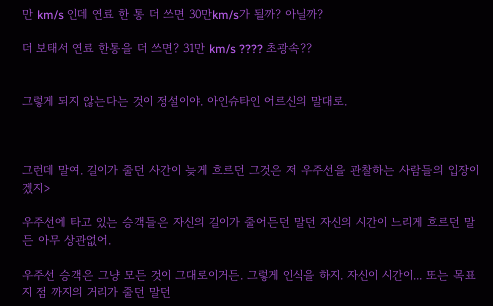만 km/s 인데 연료 한 통 더 쓰면 30만km/s가 될까? 아닐까?

더 보태서 연료 한통을 더 쓰면? 31만 km/s ???? 초광속??


그렇게 되지 않는다는 것이 정설이야. 아인슈타인 어르신의 말대로.



그런데 말여. 길이가 줄던 사간이 늦게 흐르던 그것은 저 우주선을 관찰하는 사람들의 입장이겠지>

우주선에 타고 있는 승객들은 자신의 길이가 줄어든던 말던 자신의 시간이 느리게 흐르던 말든 아무 상관없어.

우주선 승객은 그냥 모든 것이 그대로이거든. 그렇게 인식을 하지. 자신이 시간이... 또는 목표지 점 까지의 거리가 줄던 말던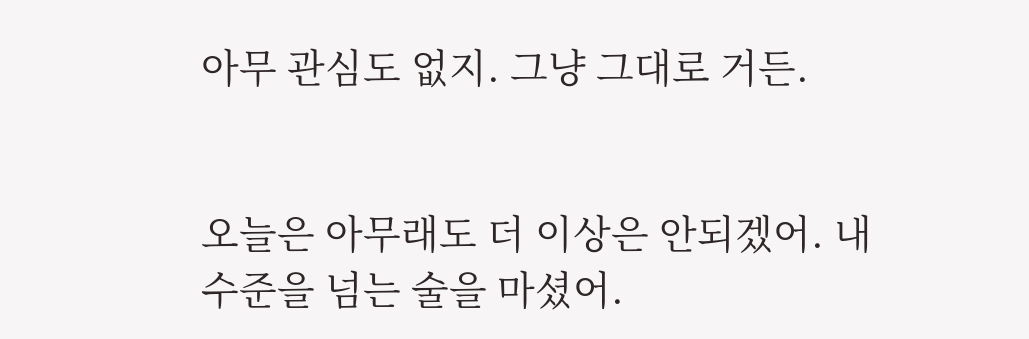아무 관심도 없지. 그냥 그대로 거든.


오늘은 아무래도 더 이상은 안되겠어. 내 수준을 넘는 술을 마셨어.